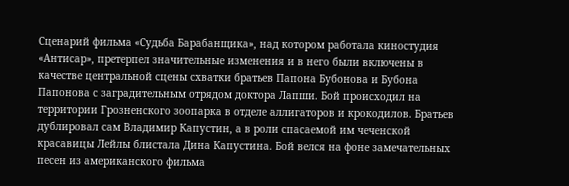Сценарий фильма «Судьба Барабанщика», над котором работала киностудия «Антисар», претерпел значительные изменения и в него были включены в качестве центральной сцены схватки братьев Папона Бубонова и Бубона Папонова с заградительным отрядом доктора Лапши. Бой происходил на территории Грозненского зоопарка в отделе аллигаторов и крокодилов. Братьев дублировал сам Владимир Капустин, а в роли спасаемой им чеченской красавицы Лейлы блистала Дина Капустина. Бой велся на фоне замечательных песен из американского фильма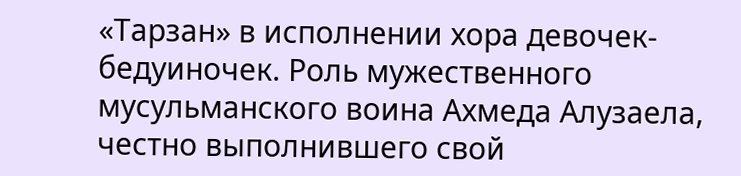«Тарзан» в исполнении хора девочек-бедуиночек. Роль мужественного мусульманского воина Ахмеда Алузаела, честно выполнившего свой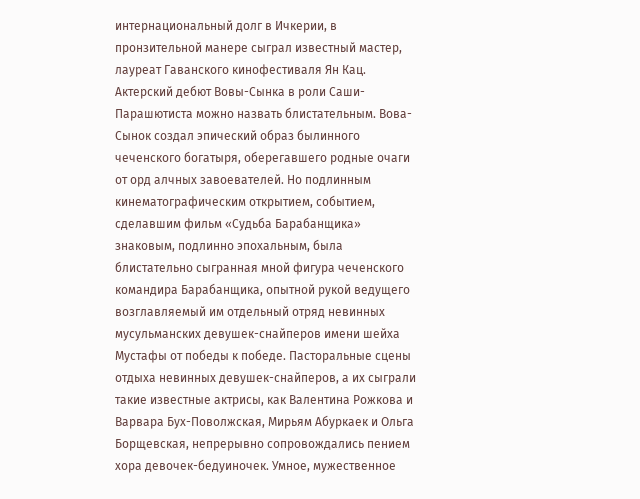интернациональный долг в Ичкерии, в пронзительной манере сыграл известный мастер, лауреат Гаванского кинофестиваля Ян Кац. Актерский дебют Вовы-Сынка в роли Саши-Парашютиста можно назвать блистательным. Вова-Сынок создал эпический образ былинного чеченского богатыря, оберегавшего родные очаги от орд алчных завоевателей. Но подлинным кинематографическим открытием, событием, сделавшим фильм «Судьба Барабанщика» знаковым, подлинно эпохальным, была блистательно сыгранная мной фигура чеченского командира Барабанщика, опытной рукой ведущего возглавляемый им отдельный отряд невинных мусульманских девушек-снайперов имени шейха Мустафы от победы к победе. Пасторальные сцены отдыха невинных девушек-снайперов, а их сыграли такие известные актрисы, как Валентина Рожкова и Варвара Бух-Поволжская, Мирьям Абуркаек и Ольга Борщевская, непрерывно сопровождались пением хора девочек-бедуиночек. Умное, мужественное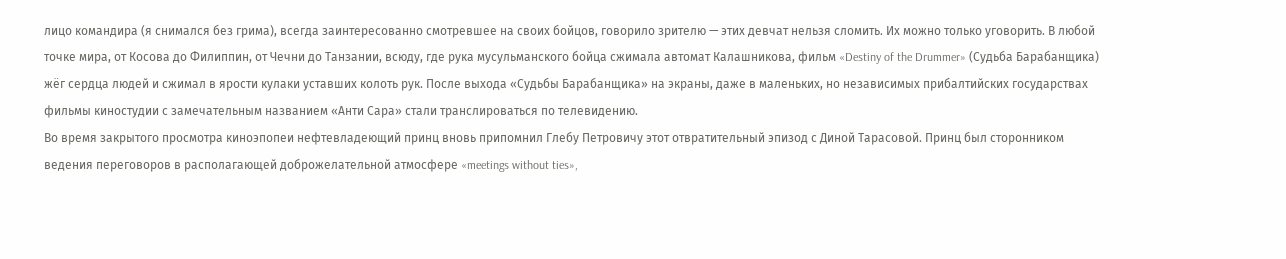лицо командира (я снимался без грима), всегда заинтересованно смотревшее на своих бойцов, говорило зрителю — этих девчат нельзя сломить. Их можно только уговорить. В любой точке мира, от Косова до Филиппин, от Чечни до Танзании, всюду, где рука мусульманского бойца сжимала автомат Калашникова, фильм «Destiny of the Drummer» (Судьба Барабанщика) жёг сердца людей и сжимал в ярости кулаки уставших колоть рук. После выхода «Судьбы Барабанщика» на экраны, даже в маленьких, но независимых прибалтийских государствах фильмы киностудии с замечательным названием «Анти Сара» стали транслироваться по телевидению.
Во время закрытого просмотра киноэпопеи нефтевладеющий принц вновь припомнил Глебу Петровичу этот отвратительный эпизод с Диной Тарасовой. Принц был сторонником ведения переговоров в располагающей доброжелательной атмосфере «meetings without ties»,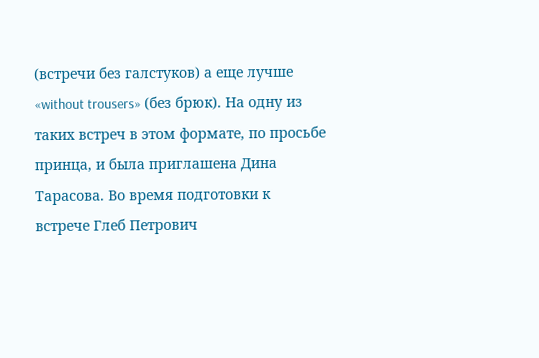(встречи без галстуков) а еще лучше «without trousers» (без брюк). На одну из таких встреч в этом формате, по просьбе принца, и была приглашена Дина Тарасова. Во время подготовки к встрече Глеб Петрович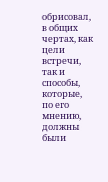обрисовал, в общих чертах, как цели встречи, так и способы, которые, по его мнению, должны были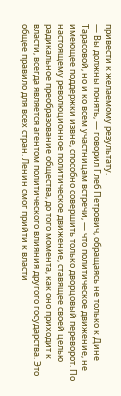привести к желаемому результату.
— Вы должны понять, — говорил Глеб Петрович, обращаясь не только к Дине Тарасовой, но и ко всем участницам встречи, — что политическое движение, не имеющее поддержки извне, способно совершить только дворцовый переворот. По настоящему революционное политическое движение, ставящее своей целью радикальное преобразование общества, до того момента, как оно приходит к власти, всегда является агентом политического влияния другого государства. Это общее правило для всех стран. Ленин смог прийти к власти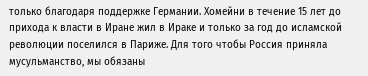только благодаря поддержке Германии. Хомейни в течение 15 лет до прихода к власти в Иране жил в Ираке и только за год до исламской революции поселился в Париже. Для того чтобы Россия приняла мусульманство, мы обязаны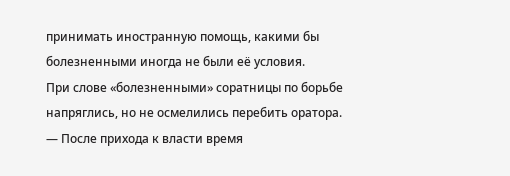принимать иностранную помощь, какими бы болезненными иногда не были её условия.
При слове «болезненными» соратницы по борьбе напряглись, но не осмелились перебить оратора.
— После прихода к власти время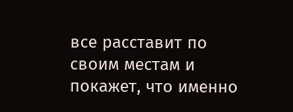все расставит по своим местам и покажет, что именно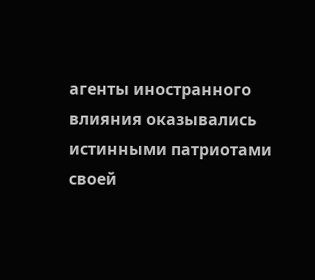агенты иностранного влияния оказывались истинными патриотами своей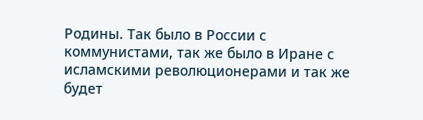Родины. Так было в России с коммунистами, так же было в Иране с исламскими революционерами и так же будет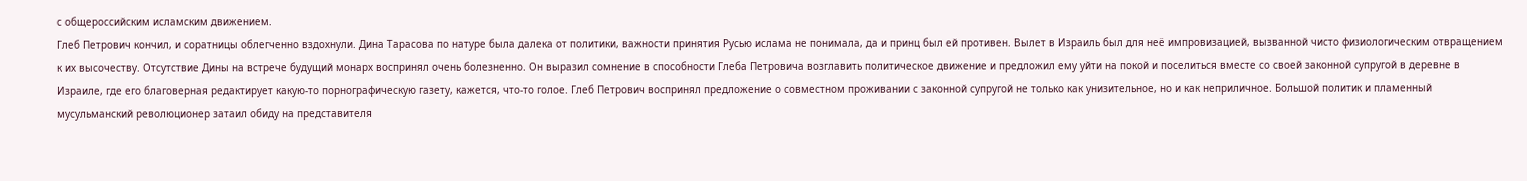с общероссийским исламским движением.
Глеб Петрович кончил, и соратницы облегченно вздохнули. Дина Тарасова по натуре была далека от политики, важности принятия Русью ислама не понимала, да и принц был ей противен. Вылет в Израиль был для неё импровизацией, вызванной чисто физиологическим отвращением к их высочеству. Отсутствие Дины на встрече будущий монарх воспринял очень болезненно. Он выразил сомнение в способности Глеба Петровича возглавить политическое движение и предложил ему уйти на покой и поселиться вместе со своей законной супругой в деревне в Израиле, где его благоверная редактирует какую-то порнографическую газету, кажется, что-то голое. Глеб Петрович воспринял предложение о совместном проживании с законной супругой не только как унизительное, но и как неприличное. Большой политик и пламенный мусульманский революционер затаил обиду на представителя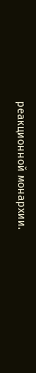реакционной монархии.